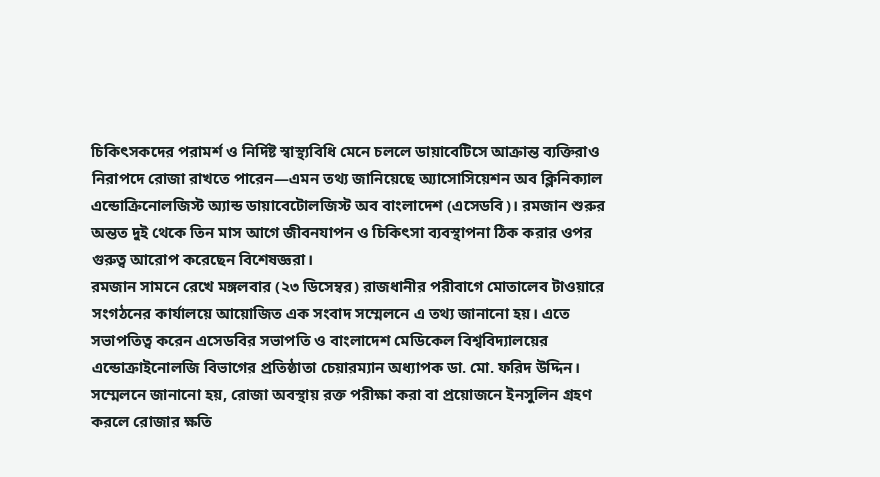চিকিৎসকদের পরামর্শ ও নির্দিষ্ট স্বাস্থ্যবিধি মেনে চললে ডায়াবেটিসে আক্রান্ত ব্যক্তিরাও নিরাপদে রোজা রাখতে পারেন—এমন তথ্য জানিয়েছে অ্যাসোসিয়েশন অব ক্লিনিক্যাল এন্ডোক্রিনোলজিস্ট অ্যান্ড ডায়াবেটোলজিস্ট অব বাংলাদেশ (এসেডবি)। রমজান শুরুর অন্তত দুই থেকে তিন মাস আগে জীবনযাপন ও চিকিৎসা ব্যবস্থাপনা ঠিক করার ওপর গুরুত্ব আরোপ করেছেন বিশেষজ্ঞরা।
রমজান সামনে রেখে মঙ্গলবার (২৩ ডিসেম্বর) রাজধানীর পরীবাগে মোতালেব টাওয়ারে সংগঠনের কার্যালয়ে আয়োজিত এক সংবাদ সম্মেলনে এ তথ্য জানানো হয়। এতে সভাপতিত্ব করেন এসেডবির সভাপতি ও বাংলাদেশ মেডিকেল বিশ্ববিদ্যালয়ের এন্ডোক্রাইনোলজি বিভাগের প্রতিষ্ঠাতা চেয়ারম্যান অধ্যাপক ডা. মো. ফরিদ উদ্দিন। সম্মেলনে জানানো হয়, রোজা অবস্থায় রক্ত পরীক্ষা করা বা প্রয়োজনে ইনসুলিন গ্রহণ করলে রোজার ক্ষতি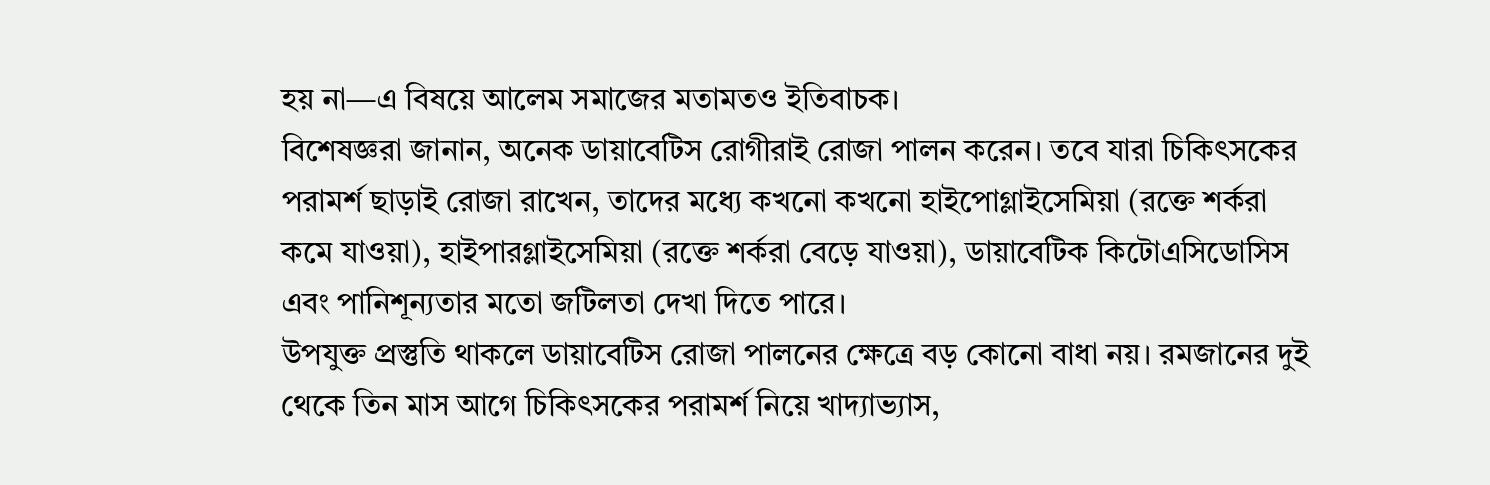হয় না—এ বিষয়ে আলেম সমাজের মতামতও ইতিবাচক।
বিশেষজ্ঞরা জানান, অনেক ডায়াবেটিস রোগীরাই রোজা পালন করেন। তবে যারা চিকিৎসকের পরামর্শ ছাড়াই রোজা রাখেন, তাদের মধ্যে কখনো কখনো হাইপোগ্লাইসেমিয়া (রক্তে শর্করা কমে যাওয়া), হাইপারগ্লাইসেমিয়া (রক্তে শর্করা বেড়ে যাওয়া), ডায়াবেটিক কিটোএসিডোসিস এবং পানিশূন্যতার মতো জটিলতা দেখা দিতে পারে।
উপযুক্ত প্রস্তুতি থাকলে ডায়াবেটিস রোজা পালনের ক্ষেত্রে বড় কোনো বাধা নয়। রমজানের দুই থেকে তিন মাস আগে চিকিৎসকের পরামর্শ নিয়ে খাদ্যাভ্যাস,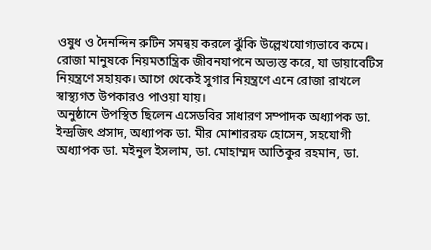ওষুধ ও দৈনন্দিন রুটিন সমন্বয় করলে ঝুঁকি উল্লেখযোগ্যভাবে কমে।
রোজা মানুষকে নিয়মতান্ত্রিক জীবনযাপনে অভ্যস্ত করে, যা ডায়াবেটিস নিয়ন্ত্রণে সহায়ক। আগে থেকেই সুগার নিয়ন্ত্রণে এনে রোজা রাখলে স্বাস্থ্যগত উপকারও পাওয়া যায়।
অনুষ্ঠানে উপস্থিত ছিলেন এসেডবির সাধারণ সম্পাদক অধ্যাপক ডা. ইন্দ্রজিৎ প্রসাদ, অধ্যাপক ডা. মীর মোশাররফ হোসেন, সহযোগী অধ্যাপক ডা. মইনুল ইসলাম, ডা. মোহাম্মদ আতিকুর রহমান, ডা.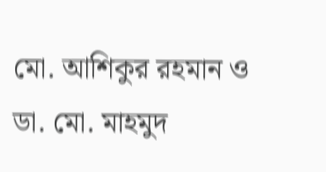মো. আশিকুর রহমান ও ডা. মো. মাহমুদ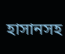হাসানসহ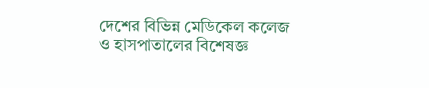দেশের বিভিন্ন মেডিকেল কলেজ ও হাসপাতালের বিশেষজ্ঞ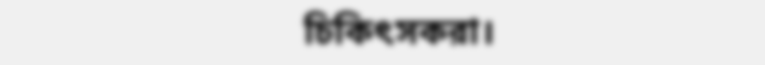চিকিৎসকরা।